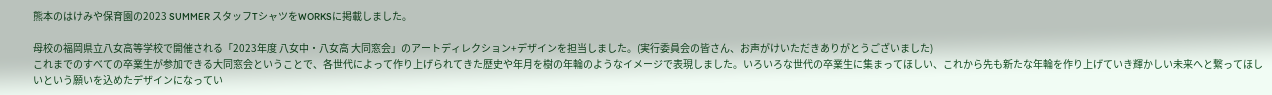熊本のはけみや保育園の2023 SUMMER スタッフTシャツをWORKSに掲載しました。

母校の福岡県立八女高等学校で開催される「2023年度 八女中・八女高 大同窓会」のアートディレクション+デザインを担当しました。(実行委員会の皆さん、お声がけいただきありがとうございました)
これまでのすべての卒業生が参加できる大同窓会ということで、各世代によって作り上げられてきた歴史や年月を樹の年輪のようなイメージで表現しました。いろいろな世代の卒業生に集まってほしい、これから先も新たな年輪を作り上げていき輝かしい未来へと繋ってほしいという願いを込めたデザインになってい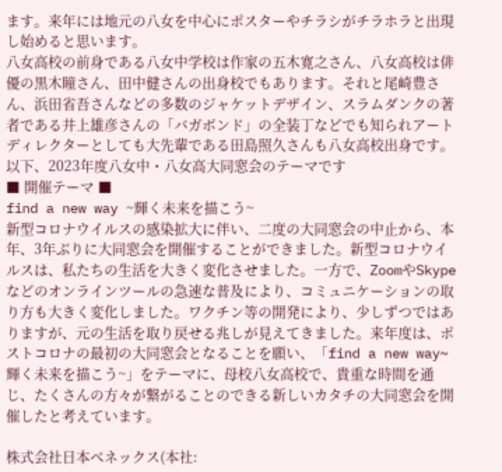ます。来年には地元の八女を中心にポスターやチラシがチラホラと出現し始めると思います。
八女高校の前身である八女中学校は作家の五木寛之さん、八女高校は俳優の黒木瞳さん、田中健さんの出身校でもあります。それと尾崎豊さん、浜田省吾さんなどの多数のジャケットデザイン、スラムダンクの著者である井上雄彦さんの「バガボンド」の全装丁などでも知られアートディレクターとしても大先輩である田島照久さんも八女高校出身です。
以下、2023年度八女中・八女高大同窓会のテーマです
■ 開催テーマ ■
find a new way ~輝く未来を描こう~
新型コロナウイルスの感染拡大に伴い、二度の大同窓会の中止から、本年、3年ぶりに大同窓会を開催することができました。新型コロナウイルスは、私たちの生活を大きく変化させました。一方で、ZoomやSkypeなどのオンラインツールの急速な普及により、コミュニケーションの取り方も大きく変化しました。ワクチン等の開発により、少しずつではありますが、元の生活を取り戻せる兆しが見えてきました。来年度は、ポストコロナの最初の大同窓会となることを願い、「find a new way~輝く未来を描こう~」をテーマに、母校八女高校で、貴重な時間を通じ、たくさんの方々が繋がることのできる新しいカタチの大同窓会を開催したと考えています。

株式会社日本ベネックス(本社: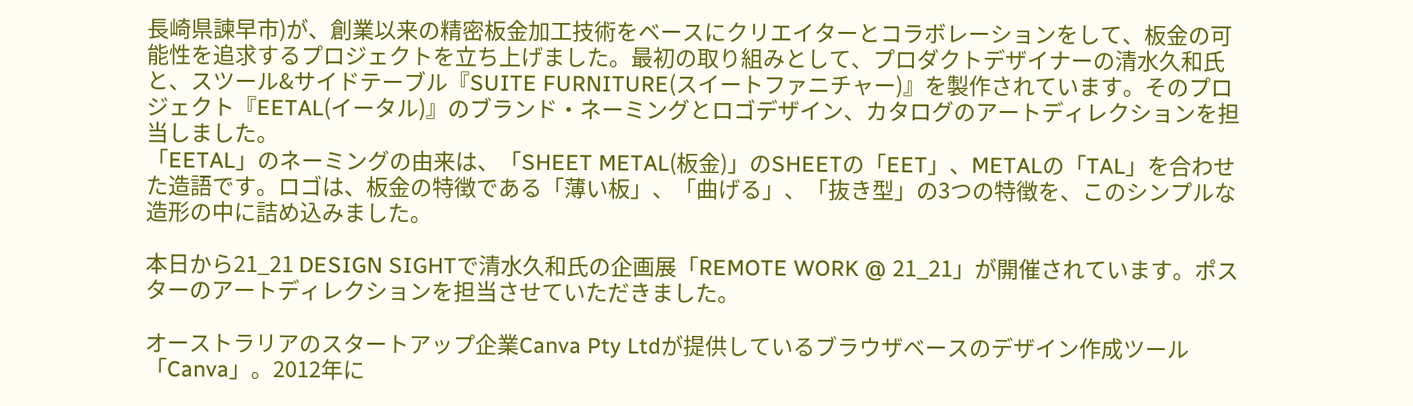長崎県諫早市)が、創業以来の精密板金加工技術をベースにクリエイターとコラボレーションをして、板金の可能性を追求するプロジェクトを立ち上げました。最初の取り組みとして、プロダクトデザイナーの清水久和氏と、スツール&サイドテーブル『SUITE FURNITURE(スイートファニチャー)』を製作されています。そのプロジェクト『EETAL(イータル)』のブランド・ネーミングとロゴデザイン、カタログのアートディレクションを担当しました。
「EETAL」のネーミングの由来は、「SHEET METAL(板金)」のSHEETの「EET」、METALの「TAL」を合わせた造語です。ロゴは、板金の特徴である「薄い板」、「曲げる」、「抜き型」の3つの特徴を、このシンプルな造形の中に詰め込みました。

本日から21_21 DESIGN SIGHTで清水久和氏の企画展「REMOTE WORK @ 21_21」が開催されています。ポスターのアートディレクションを担当させていただきました。

オーストラリアのスタートアップ企業Canva Pty Ltdが提供しているブラウザベースのデザイン作成ツール「Canva」。2012年に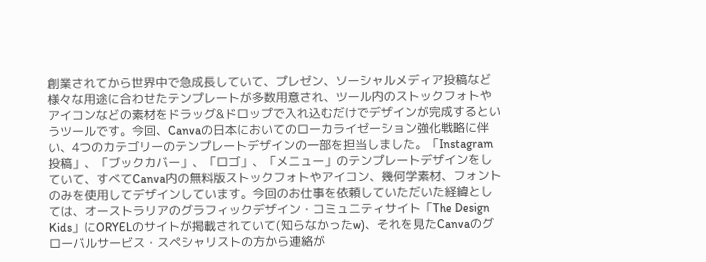創業されてから世界中で急成長していて、プレゼン、ソーシャルメディア投稿など様々な用途に合わせたテンプレートが多数用意され、ツール内のストックフォトやアイコンなどの素材をドラッグ&ドロップで入れ込むだけでデザインが完成するというツールです。今回、Canvaの日本においてのローカライゼーション強化戦略に伴い、4つのカテゴリーのテンプレートデザインの一部を担当しました。「Instagram投稿」、「ブックカバー」、「ロゴ」、「メニュー」のテンプレートデザインをしていて、すべてCanva内の無料版ストックフォトやアイコン、幾何学素材、フォントのみを使用してデザインしています。今回のお仕事を依頼していただいた経緯としては、オーストラリアのグラフィックデザイン・コミュニティサイト「The Design Kids」にORYELのサイトが掲載されていて(知らなかったw)、それを見たCanvaのグローバルサービス・スペシャリストの方から連絡が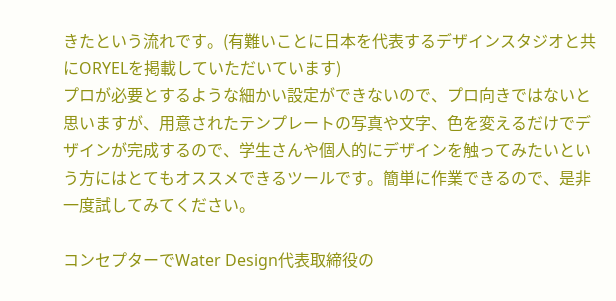きたという流れです。(有難いことに日本を代表するデザインスタジオと共にORYELを掲載していただいています)
プロが必要とするような細かい設定ができないので、プロ向きではないと思いますが、用意されたテンプレートの写真や文字、色を変えるだけでデザインが完成するので、学生さんや個人的にデザインを触ってみたいという方にはとてもオススメできるツールです。簡単に作業できるので、是非一度試してみてください。

コンセプターでWater Design代表取締役の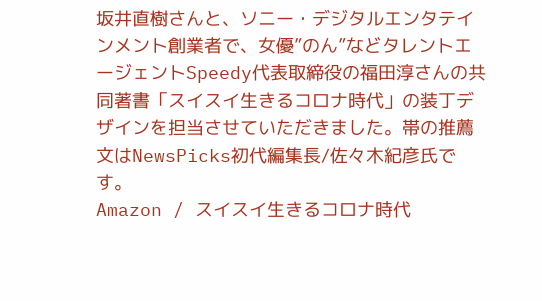坂井直樹さんと、ソニー・デジタルエンタテインメント創業者で、女優”のん”などタレントエージェントSpeedy代表取締役の福田淳さんの共同著書「スイスイ生きるコロナ時代」の装丁デザインを担当させていただきました。帯の推薦文はNewsPicks初代編集長/佐々木紀彦氏です。
Amazon / スイスイ生きるコロナ時代